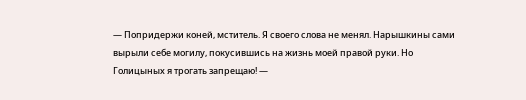— Попридержи коней, мститель. Я своего слова не менял. Нарышкины сами вырыли себе могилу, покусившись на жизнь моей правой руки. Но Голицыных я трогать запрещаю! —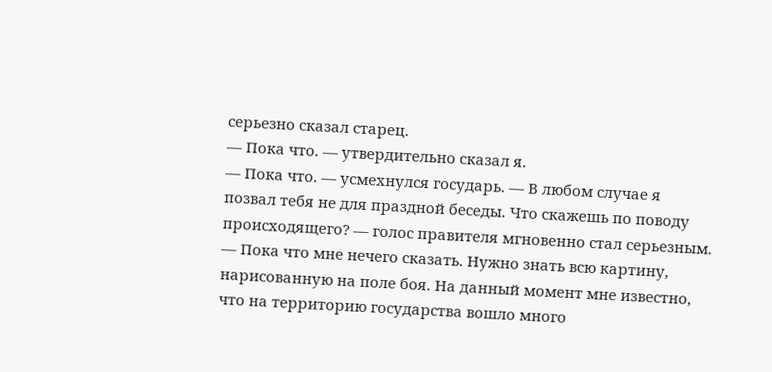серьезно сказал старец.
— Пока что. — утвердительно сказал я.
— Пока что. — усмехнулся государь. — В любом случае я позвал тебя не для праздной беседы. Что скажешь по поводу происходящего? — голос правителя мгновенно стал серьезным.
— Пока что мне нечего сказать. Нужно знать всю картину, нарисованную на поле боя. На данный момент мне известно, что на территорию государства вошло много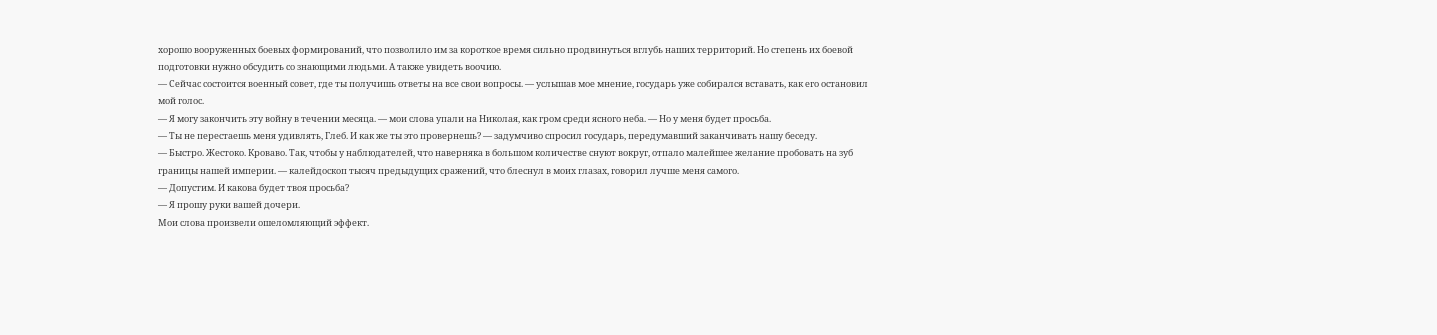хорошо вооруженных боевых формирований, что позволило им за короткое время сильно продвинуться вглубь наших территорий. Но степень их боевой подготовки нужно обсудить со знающими людьми. А также увидеть воочию.
— Сейчас состоится военный совет, где ты получишь ответы на все свои вопросы. — услышав мое мнение, государь уже собирался вставать, как его остановил мой голос.
— Я могу закончить эту войну в течении месяца. — мои слова упали на Николая, как гром среди ясного неба. — Но у меня будет просьба.
— Ты не перестаешь меня удивлять, Глеб. И как же ты это провернешь? — задумчиво спросил государь, передумавший заканчивать нашу беседу.
— Быстро. Жестоко. Кроваво. Так, чтобы у наблюдателей, что наверняка в большом количестве снуют вокруг, отпало малейшее желание пробовать на зуб границы нашей империи. — калейдоскоп тысяч предыдущих сражений, что блеснул в моих глазах, говорил лучше меня самого.
— Допустим. И какова будет твоя просьба?
— Я прошу руки вашей дочери.
Мои слова произвели ошеломляющий эффект.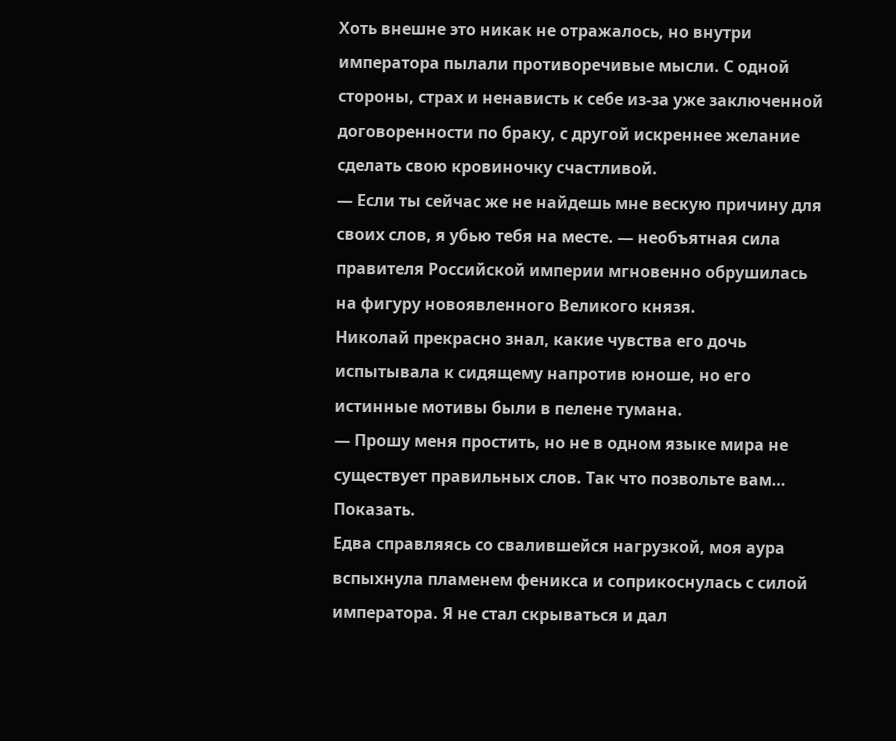Хоть внешне это никак не отражалось, но внутри императора пылали противоречивые мысли. С одной стороны, страх и ненависть к себе из-за уже заключенной договоренности по браку, с другой искреннее желание сделать свою кровиночку счастливой.
— Если ты сейчас же не найдешь мне вескую причину для своих слов, я убью тебя на месте. — необъятная сила правителя Российской империи мгновенно обрушилась на фигуру новоявленного Великого князя.
Николай прекрасно знал, какие чувства его дочь испытывала к сидящему напротив юноше, но его истинные мотивы были в пелене тумана.
— Прошу меня простить, но не в одном языке мира не существует правильных слов. Так что позвольте вам… Показать.
Едва справляясь со свалившейся нагрузкой, моя аура вспыхнула пламенем феникса и соприкоснулась с силой императора. Я не стал скрываться и дал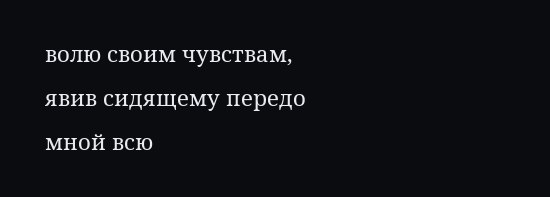волю своим чувствам, явив сидящему передо мной всю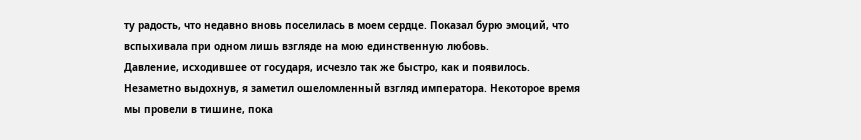ту радость, что недавно вновь поселилась в моем сердце. Показал бурю эмоций, что вспыхивала при одном лишь взгляде на мою единственную любовь.
Давление, исходившее от государя, исчезло так же быстро, как и появилось. Незаметно выдохнув, я заметил ошеломленный взгляд императора. Некоторое время мы провели в тишине, пока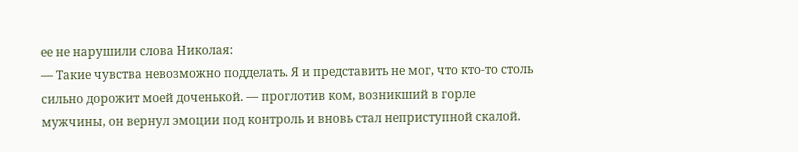ее не нарушили слова Николая:
— Такие чувства невозможно подделать. Я и представить не мог, что кто-то столь сильно дорожит моей доченькой. — проглотив ком, возникший в горле мужчины, он вернул эмоции под контроль и вновь стал неприступной скалой.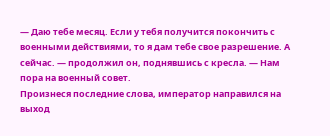— Даю тебе месяц. Если у тебя получится покончить с военными действиями, то я дам тебе свое разрешение. А сейчас. — продолжил он, поднявшись с кресла. — Нам пора на военный совет.
Произнеся последние слова, император направился на выход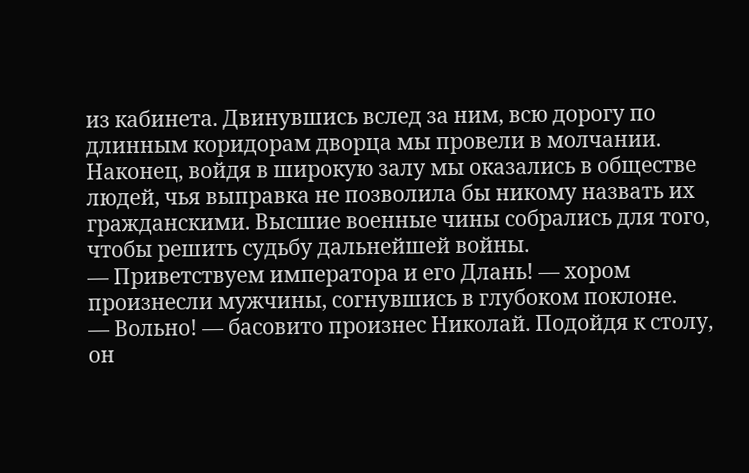из кабинета. Двинувшись вслед за ним, всю дорогу по длинным коридорам дворца мы провели в молчании. Наконец, войдя в широкую залу мы оказались в обществе людей, чья выправка не позволила бы никому назвать их гражданскими. Высшие военные чины собрались для того, чтобы решить судьбу дальнейшей войны.
— Приветствуем императора и его Длань! — хором произнесли мужчины, согнувшись в глубоком поклоне.
— Вольно! — басовито произнес Николай. Подойдя к столу, он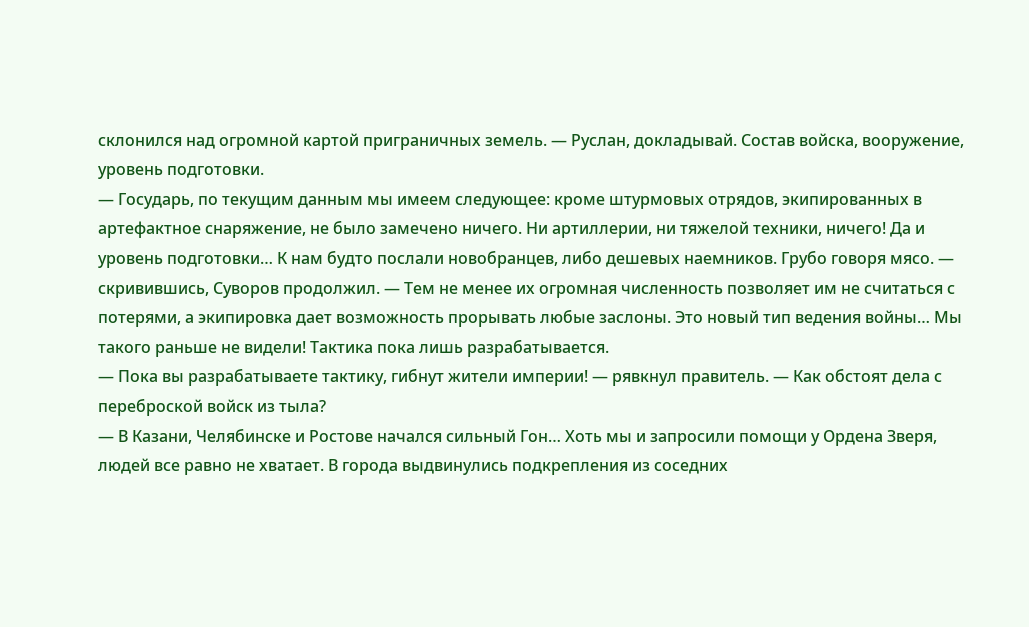склонился над огромной картой приграничных земель. — Руслан, докладывай. Состав войска, вооружение, уровень подготовки.
— Государь, по текущим данным мы имеем следующее: кроме штурмовых отрядов, экипированных в артефактное снаряжение, не было замечено ничего. Ни артиллерии, ни тяжелой техники, ничего! Да и уровень подготовки… К нам будто послали новобранцев, либо дешевых наемников. Грубо говоря мясо. — скривившись, Суворов продолжил. — Тем не менее их огромная численность позволяет им не считаться с потерями, а экипировка дает возможность прорывать любые заслоны. Это новый тип ведения войны… Мы такого раньше не видели! Тактика пока лишь разрабатывается.
— Пока вы разрабатываете тактику, гибнут жители империи! — рявкнул правитель. — Как обстоят дела с переброской войск из тыла?
— В Казани, Челябинске и Ростове начался сильный Гон… Хоть мы и запросили помощи у Ордена Зверя, людей все равно не хватает. В города выдвинулись подкрепления из соседних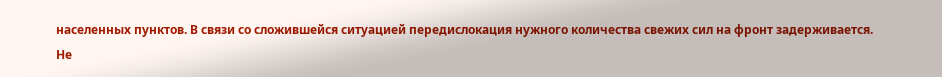населенных пунктов. В связи со сложившейся ситуацией передислокация нужного количества свежих сил на фронт задерживается.
Не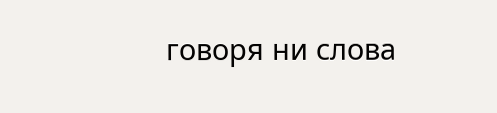говоря ни слова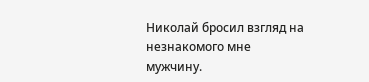Николай бросил взгляд на незнакомого мне мужчину.